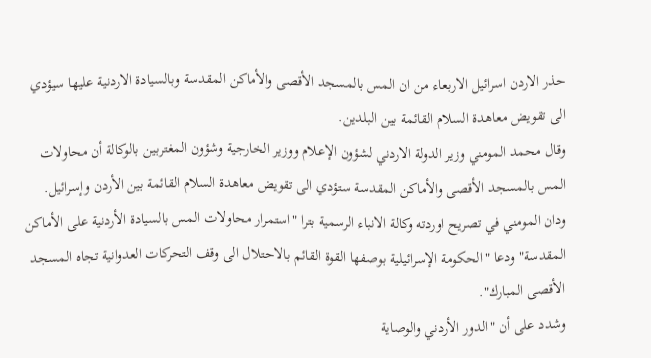حذر الاردن اسرائيل الاربعاء من ان المس بالمسجد الأقصى والأماكن المقدسة وبالسيادة الاردنية عليها سيؤدي الى تقويض معاهدة السلام القائمة بين البلدين.
وقال محمد المومني وزير الدولة الاردني لشؤون الإعلام ووزير الخارجية وشؤون المغتربين بالوكالة أن محاولات المس بالمسجد الأقصى والأماكن المقدسة ستؤدي الى تقويض معاهدة السلام القائمة بين الأردن وإسرائيل.
ودان المومني في تصريح اوردته وكالة الانباء الرسمية بترا "استمرار محاولات المس بالسيادة الأردنية على الأماكن المقدسة" ودعا "الحكومة الإسرائيلية بوصفها القوة القائم بالاحتلال الى وقف التحركات العدوانية تجاه المسجد الأقصى المبارك".
وشدد على أن "الدور الأردني والوصاية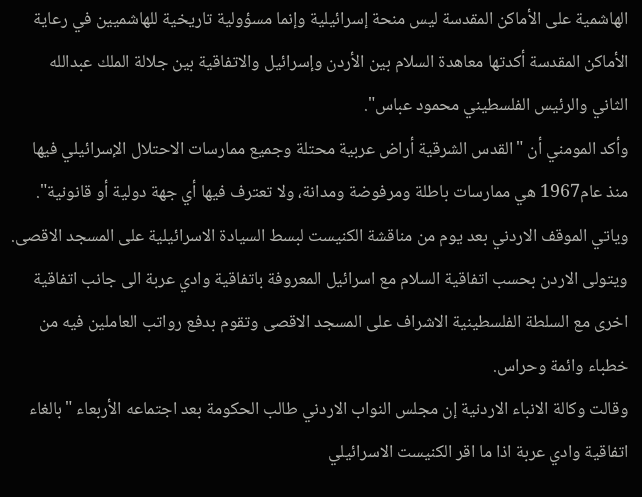الهاشمية على الأماكن المقدسة ليس منحة إسرائيلية وإنما مسؤولية تاريخية للهاشميين في رعاية الأماكن المقدسة أكدتها معاهدة السلام بين الأردن وإسرائيل والاتفاقية بين جلالة الملك عبدالله الثاني والرئيس الفلسطيني محمود عباس".
وأكد المومني أن "القدس الشرقية أراض عربية محتلة وجميع ممارسات الاحتلال الإسرائيلي فيها منذ عام1967 هي ممارسات باطلة ومرفوضة ومدانة، ولا تعترف فيها أي جهة دولية أو قانونية".
وياتي الموقف الاردني بعد يوم من مناقشة الكنيست لبسط السيادة الاسرائيلية على المسجد الاقصى.
ويتولى الاردن بحسب اتفاقية السلام مع اسرائيل المعروفة باتفاقية وادي عربة الى جانب اتفاقية اخرى مع السلطة الفلسطينية الاشراف على المسجد الاقصى وتقوم بدفع رواتب العاملين فيه من خطباء وائمة وحراس.
وقالت وكالة الانباء الاردنية إن مجلس النواب الاردني طالب الحكومة بعد اجتماعه الأربعاء "بالغاء اتفاقية وادي عربة اذا ما اقر الكنيست الاسرائيلي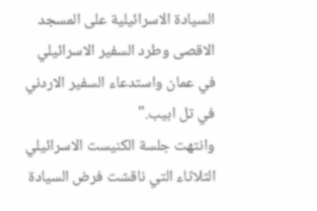السيادة الاسرائيلية على المسجد الاقصى وطرد السفير الاسرائيلي في عمان واستدعاء السفير الاردني في تل ابيب."
وانتهت جلسة الكنيست الاسرائيلي الثلاثاء التي ناقشت فرض السيادة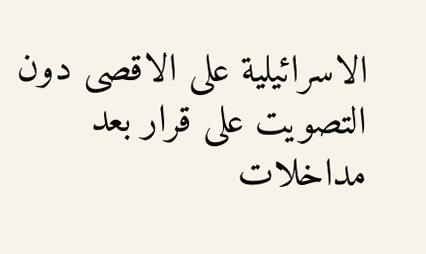الاسرائيلية على الاقصى دون التصويت على قرار بعد مداخلات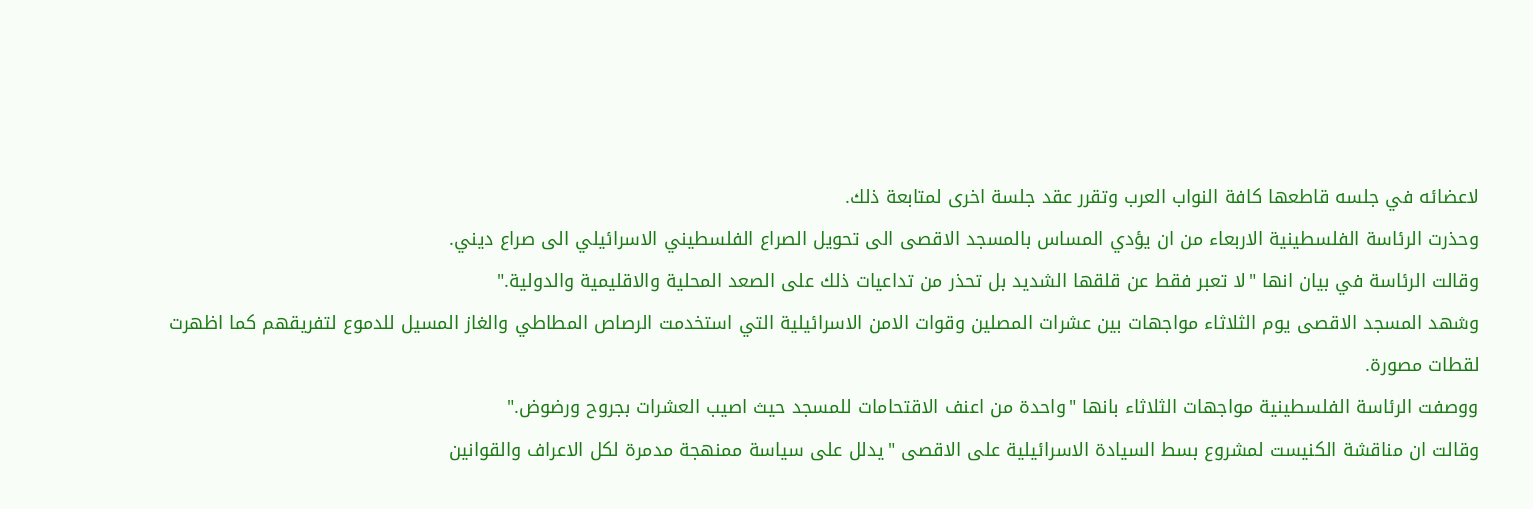لاعضائه في جلسه قاطعها كافة النواب العرب وتقرر عقد جلسة اخرى لمتابعة ذلك.
وحذرت الرئاسة الفلسطينية الاربعاء من ان يؤدي المساس بالمسجد الاقصى الى تحويل الصراع الفلسطيني الاسرائيلي الى صراع ديني.
وقالت الرئاسة في بيان انها "لا تعبر فقط عن قلقها الشديد بل تحذر من تداعيات ذلك على الصعد المحلية والاقليمية والدولية."
وشهد المسجد الاقصى يوم الثلاثاء مواجهات بين عشرات المصلين وقوات الامن الاسرائيلية التي استخدمت الرصاص المطاطي والغاز المسيل للدموع لتفريقهم كما اظهرت لقطات مصورة.
ووصفت الرئاسة الفلسطينية مواجهات الثلاثاء بانها "واحدة من اعنف الاقتحامات للمسجد حيث اصيب العشرات بجروح ورضوض."
وقالت ان مناقشة الكنيست لمشروع بسط السيادة الاسرائيلية على الاقصى "يدلل على سياسة ممنهجة مدمرة لكل الاعراف والقوانين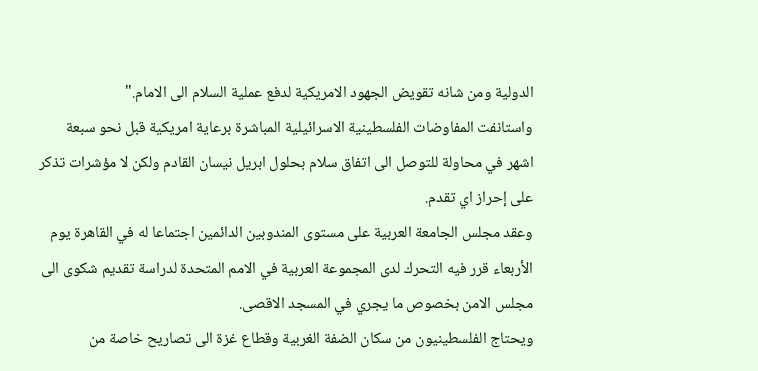الدولية ومن شانه تقويض الجهود الامريكية لدفع عملية السلام الى الامام."
واستانفت المفاوضات الفلسطينية الاسرائيلية المباشرة برعاية امريكية قبل نحو سبعة اشهر في محاولة للتوصل الى اتفاق سلام بحلول ابريل نيسان القادم ولكن لا مؤشرات تذكر على إحراز اي تقدم.
وعقد مجلس الجامعة العربية على مستوى المندوبين الدائمين اجتماعا له في القاهرة يوم الأربعاء قرر فيه التحرك لدى المجموعة العربية في الامم المتحدة لدراسة تقديم شكوى الى مجلس الامن بخصوص ما يجري في المسجد الاقصى.
ويحتاج الفلسطينيون من سكان الضفة الغربية وقطاع غزة الى تصاريح خاصة من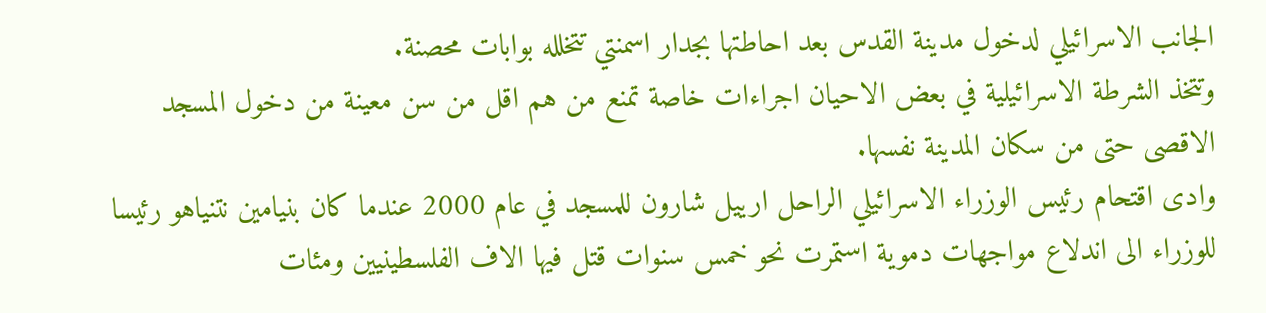الجانب الاسرائيلي لدخول مدينة القدس بعد احاطتها بجدار اسمنتي تتخلله بوابات محصنة.
وتتخذ الشرطة الاسرائيلية في بعض الاحيان اجراءات خاصة تمنع من هم اقل من سن معينة من دخول المسجد الاقصى حتى من سكان المدينة نفسها.
وادى اقتحام رئيس الوزراء الاسرائيلي الراحل ارييل شارون للمسجد في عام 2000 عندما كان بنيامين نتنياهو رئيسا للوزراء الى اندلاع مواجهات دموية استمرت نحو خمس سنوات قتل فيها الاف الفلسطينيين ومئات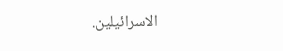الاسرائيلين.